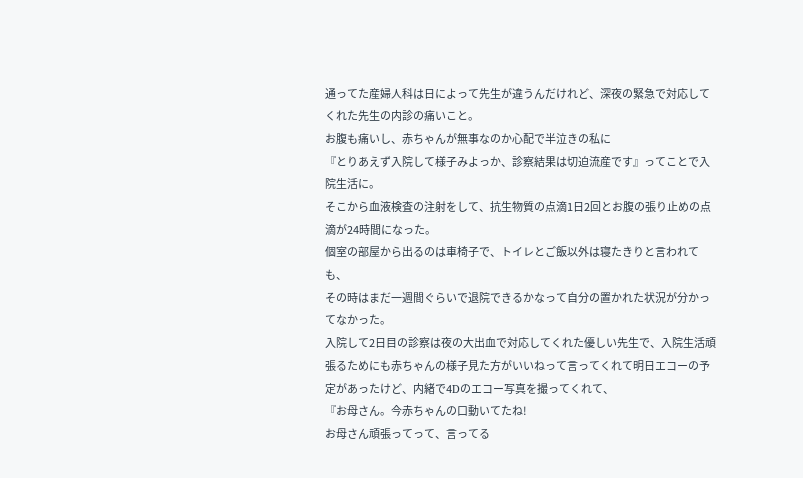通ってた産婦人科は日によって先生が違うんだけれど、深夜の緊急で対応してくれた先生の内診の痛いこと。
お腹も痛いし、赤ちゃんが無事なのか心配で半泣きの私に
『とりあえず入院して様子みよっか、診察結果は切迫流産です』ってことで入院生活に。
そこから血液検査の注射をして、抗生物質の点滴1日2回とお腹の張り止めの点滴が24時間になった。
個室の部屋から出るのは車椅子で、トイレとご飯以外は寝たきりと言われても、
その時はまだ一週間ぐらいで退院できるかなって自分の置かれた状況が分かってなかった。
入院して2日目の診察は夜の大出血で対応してくれた優しい先生で、入院生活頑張るためにも赤ちゃんの様子見た方がいいねって言ってくれて明日エコーの予定があったけど、内緒で4Dのエコー写真を撮ってくれて、
『お母さん。今赤ちゃんの口動いてたね!
お母さん頑張ってって、言ってる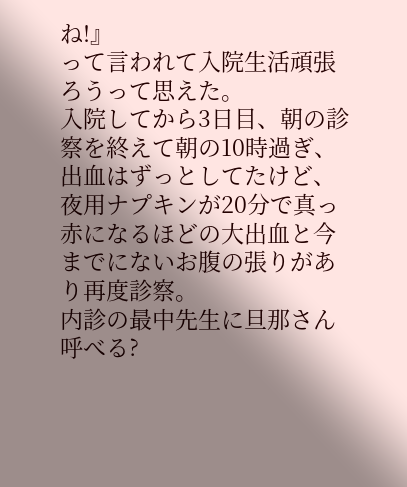ね!』
って言われて入院生活頑張ろうって思えた。
入院してから3日目、朝の診察を終えて朝の10時過ぎ、
出血はずっとしてたけど、夜用ナプキンが20分で真っ赤になるほどの大出血と今までにないお腹の張りがあり再度診察。
内診の最中先生に旦那さん呼べる?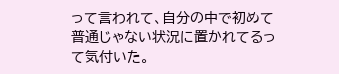って言われて、自分の中で初めて普通じゃない状況に置かれてるって気付いた。